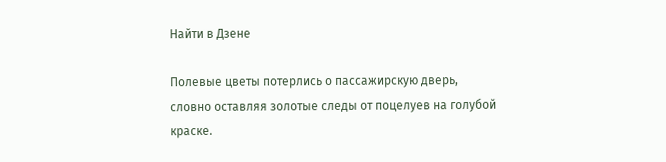Найти в Дзене

Полевые цветы потерлись о пассажирскую дверь, словно оставляя золотые следы от поцелуев на голубой краске.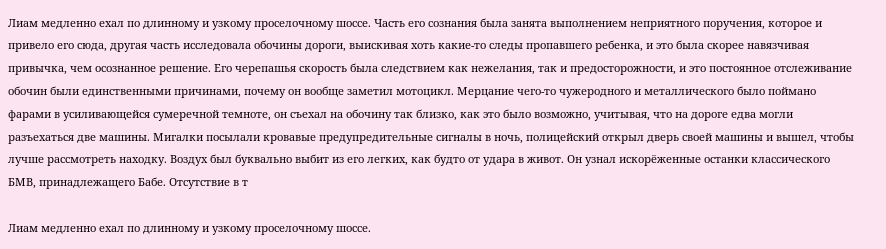Лиам медленно ехал по длинному и узкому проселочному шоссе. Часть его сознания была занята выполнением неприятного поручения, которое и привело его сюда, другая часть исследовала обочины дороги, выискивая хоть какие-то следы пропавшего ребенка, и это была скорее навязчивая привычка, чем осознанное решение. Его черепашья скорость была следствием как нежелания, так и предосторожности, и это постоянное отслеживание обочин были единственными причинами, почему он вообще заметил мотоцикл. Мерцание чего-то чужеродного и металлического было поймано фарами в усиливающейся сумеречной темноте, он съехал на обочину так близко, как это было возможно, учитывая, что на дороге едва могли разъехаться две машины. Мигалки посылали кровавые предупредительные сигналы в ночь, полицейский открыл дверь своей машины и вышел, чтобы лучше рассмотреть находку. Воздух был буквально выбит из его легких, как будто от удара в живот. Он узнал искорёженные останки классического БМВ, принадлежащего Бабе. Отсутствие в т

Лиам медленно ехал по длинному и узкому проселочному шоссе.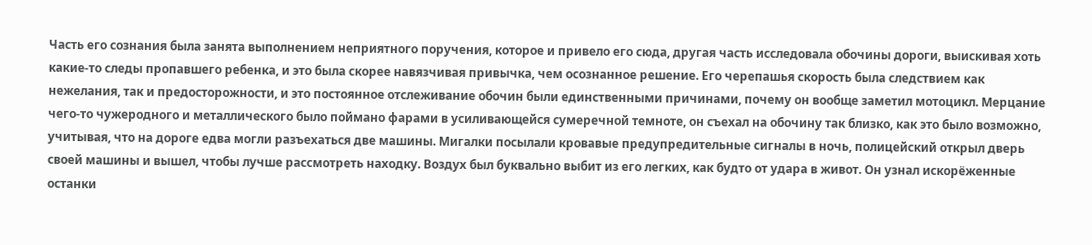Часть его сознания была занята выполнением неприятного поручения, которое и привело его сюда, другая часть исследовала обочины дороги, выискивая хоть какие-то следы пропавшего ребенка, и это была скорее навязчивая привычка, чем осознанное решение. Его черепашья скорость была следствием как нежелания, так и предосторожности, и это постоянное отслеживание обочин были единственными причинами, почему он вообще заметил мотоцикл. Мерцание чего-то чужеродного и металлического было поймано фарами в усиливающейся сумеречной темноте, он съехал на обочину так близко, как это было возможно, учитывая, что на дороге едва могли разъехаться две машины. Мигалки посылали кровавые предупредительные сигналы в ночь, полицейский открыл дверь своей машины и вышел, чтобы лучше рассмотреть находку. Воздух был буквально выбит из его легких, как будто от удара в живот. Он узнал искорёженные останки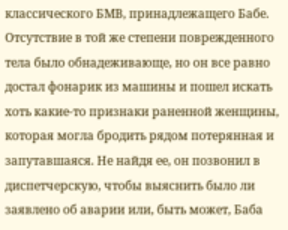классического БМВ, принадлежащего Бабе. Отсутствие в той же степени поврежденного тела было обнадеживающе, но он все равно достал фонарик из машины и пошел искать хоть какие-то признаки раненной женщины, которая могла бродить рядом потерянная и запутавшаяся. Не найдя ее, он позвонил в диспетчерскую, чтобы выяснить было ли заявлено об аварии или, быть может, Баба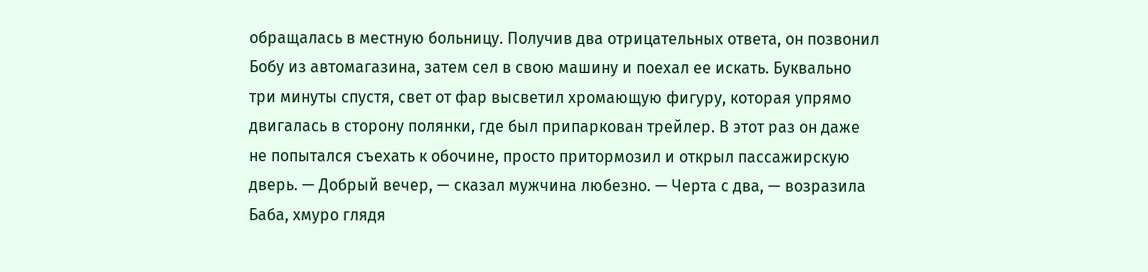обращалась в местную больницу. Получив два отрицательных ответа, он позвонил Бобу из автомагазина, затем сел в свою машину и поехал ее искать. Буквально три минуты спустя, свет от фар высветил хромающую фигуру, которая упрямо двигалась в сторону полянки, где был припаркован трейлер. В этот раз он даже не попытался съехать к обочине, просто притормозил и открыл пассажирскую дверь. — Добрый вечер, — сказал мужчина любезно. — Черта с два, — возразила Баба, хмуро глядя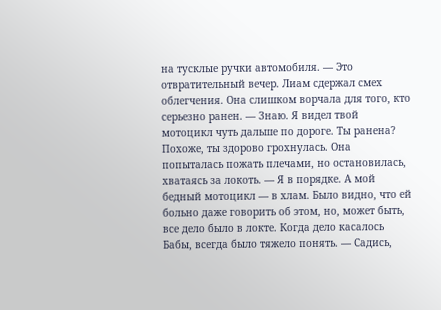на тусклые ручки автомобиля. — Это отвратительный вечер. Лиам сдержал смех облегчения. Она слишком ворчала для того, кто серьезно ранен. — Знаю. Я видел твой мотоцикл чуть дальше по дороге. Ты ранена? Похоже, ты здорово грохнулась. Она попыталась пожать плечами, но остановилась, хватаясь за локоть. — Я в порядке. А мой бедный мотоцикл — в хлам. Было видно, что ей больно даже говорить об этом, но, может быть, все дело было в локте. Когда дело касалось Бабы, всегда было тяжело понять. — Садись,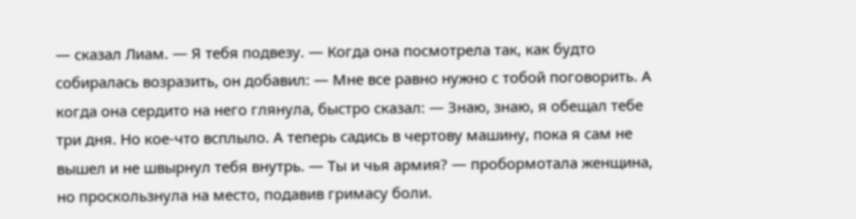— сказал Лиам. — Я тебя подвезу. — Когда она посмотрела так, как будто собиралась возразить, он добавил: — Мне все равно нужно с тобой поговорить. А когда она сердито на него глянула, быстро сказал: — Знаю, знаю, я обещал тебе три дня. Но кое-что всплыло. А теперь садись в чертову машину, пока я сам не вышел и не швырнул тебя внутрь. — Ты и чья армия? — пробормотала женщина, но проскользнула на место, подавив гримасу боли.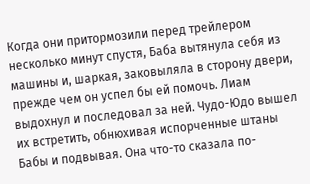Когда они притормозили перед трейлером несколько минут спустя, Баба вытянула себя из машины и, шаркая, заковыляла в сторону двери, прежде чем он успел бы ей помочь. Лиам выдохнул и последовал за ней. Чудо-Юдо вышел их встретить, обнюхивая испорченные штаны Бабы и подвывая. Она что-то сказала по-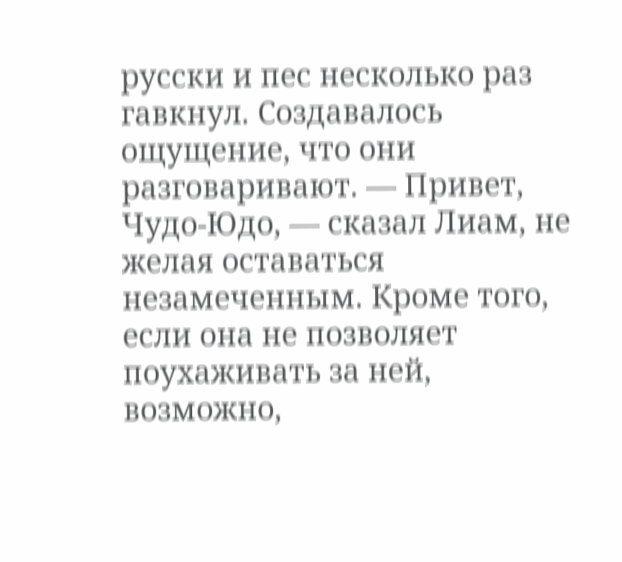русски и пес несколько раз гавкнул. Создавалось ощущение, что они разговаривают. — Привет, Чудо-Юдо, — сказал Лиам, не желая оставаться незамеченным. Кроме того, если она не позволяет поухаживать за ней, возможно,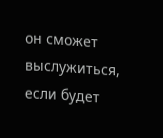он сможет выслужиться, если будет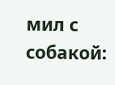мил с собакой: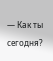— Как ты сегодня?